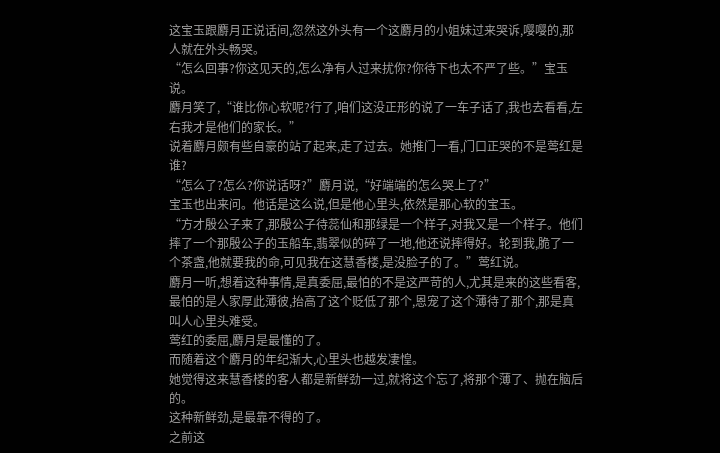这宝玉跟麝月正说话间,忽然这外头有一个这麝月的小姐妹过来哭诉,嘤嘤的,那人就在外头畅哭。
“怎么回事?你这见天的,怎么净有人过来扰你?你待下也太不严了些。”宝玉说。
麝月笑了,“谁比你心软呢?行了,咱们这没正形的说了一车子话了,我也去看看,左右我才是他们的家长。”
说着麝月颇有些自豪的站了起来,走了过去。她推门一看,门口正哭的不是莺红是谁?
“怎么了?怎么?你说话呀?”麝月说,“好端端的怎么哭上了?”
宝玉也出来问。他话是这么说,但是他心里头,依然是那心软的宝玉。
“方才殷公子来了,那殷公子待蕊仙和那绿是一个样子,对我又是一个样子。他们摔了一个那殷公子的玉船车,翡翠似的碎了一地,他还说摔得好。轮到我,脆了一个茶盏,他就要我的命,可见我在这慧香楼,是没脸子的了。”莺红说。
麝月一听,想着这种事情,是真委屈,最怕的不是这严苛的人,尤其是来的这些看客,最怕的是人家厚此薄彼,抬高了这个贬低了那个,恩宠了这个薄待了那个,那是真叫人心里头难受。
莺红的委屈,麝月是最懂的了。
而随着这个麝月的年纪渐大,心里头也越发凄惶。
她觉得这来慧香楼的客人都是新鲜劲一过,就将这个忘了,将那个薄了、抛在脑后的。
这种新鲜劲,是最靠不得的了。
之前这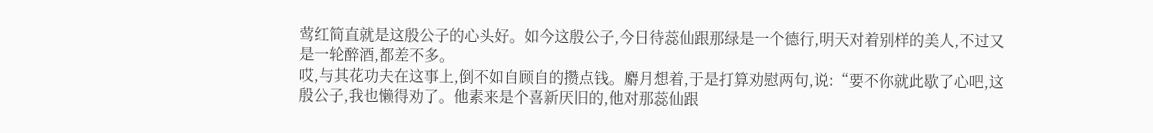莺红简直就是这殷公子的心头好。如今这殷公子,今日待蕊仙跟那绿是一个德行,明天对着别样的美人,不过又是一轮醉酒,都差不多。
哎,与其花功夫在这事上,倒不如自顾自的攒点钱。麝月想着,于是打算劝慰两句,说:“要不你就此歇了心吧,这殷公子,我也懒得劝了。他素来是个喜新厌旧的,他对那蕊仙跟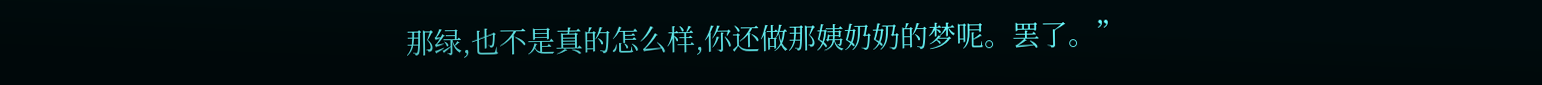那绿,也不是真的怎么样,你还做那姨奶奶的梦呢。罢了。”